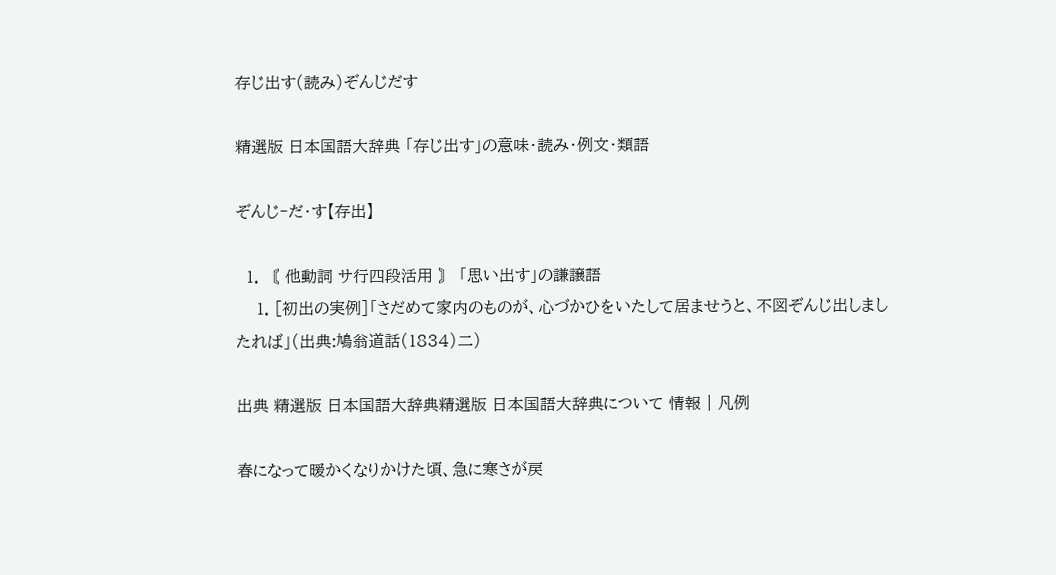存じ出す(読み)ぞんじだす

精選版 日本国語大辞典 「存じ出す」の意味・読み・例文・類語

ぞんじ‐だ・す【存出】

  1. 〘 他動詞 サ行四段活用 〙 「思い出す」の謙譲語
    1. [初出の実例]「さだめて家内のものが、心づかひをいたして居ませうと、不図ぞんじ出しましたれば」(出典:鳩翁道話(1834)二)

出典 精選版 日本国語大辞典精選版 日本国語大辞典について 情報 | 凡例

春になって暖かくなりかけた頃、急に寒さが戻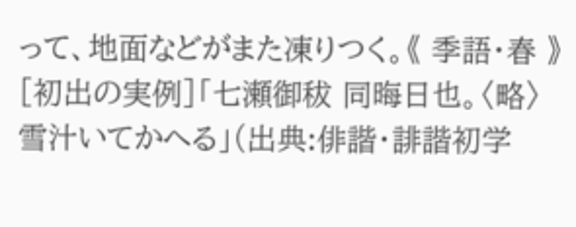って、地面などがまた凍りつく。《 季語・春 》[初出の実例]「七瀬御秡 同晦日也。〈略〉雪汁いてかへる」(出典:俳諧・誹諧初学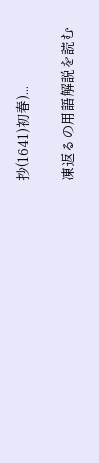抄(1641)初春)...

凍返るの用語解説を読む